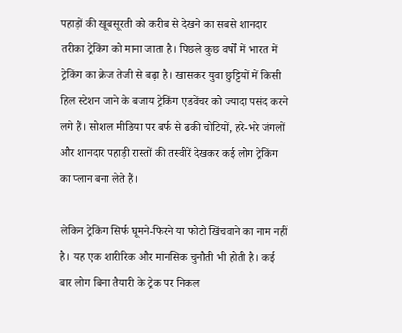पहाड़ों की खूबसूरती को करीब से देखने का सबसे शानदार तरीका ट्रेकिंग को माना जाता है। पिछले कुछ वर्षों में भारत में ट्रेकिंग का क्रेज तेजी से बढ़ा है। खासकर युवा छुट्टियों में किसी हिल स्टेशन जाने के बजाय ट्रेकिंग एडवेंचर को ज्यादा पसंद करने लगे हैं। सोशल मीडिया पर बर्फ से ढकी चोटियों, हरे-भरे जंगलों और शानदार पहाड़ी रास्तों की तस्वीरें देखकर कई लोग ट्रेकिंग का प्लान बना लेते हैं।

लेकिन ट्रेकिंग सिर्फ घूमने-फिरने या फोटो खिंचवाने का नाम नहीं है। यह एक शारीरिक और मानसिक चुनौती भी होती है। कई बार लोग बिना तैयारी के ट्रेक पर निकल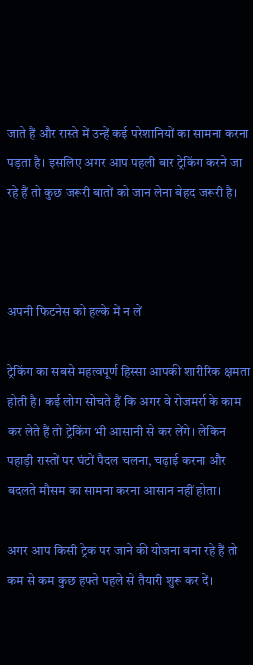जाते हैं और रास्ते में उन्हें कई परेशानियों का सामना करना पड़ता है। इसलिए अगर आप पहली बार ट्रेकिंग करने जा रहे हैं तो कुछ जरूरी बातों को जान लेना बेहद जरूरी है।



अपनी फिटनेस को हल्के में न लें

ट्रेकिंग का सबसे महत्वपूर्ण हिस्सा आपकी शारीरिक क्षमता होती है। कई लोग सोचते हैं कि अगर वे रोजमर्रा के काम कर लेते हैं तो ट्रेकिंग भी आसानी से कर लेंगे। लेकिन पहाड़ी रास्तों पर घंटों पैदल चलना, चढ़ाई करना और बदलते मौसम का सामना करना आसान नहीं होता।

अगर आप किसी ट्रेक पर जाने की योजना बना रहे हैं तो कम से कम कुछ हफ्ते पहले से तैयारी शुरू कर दें।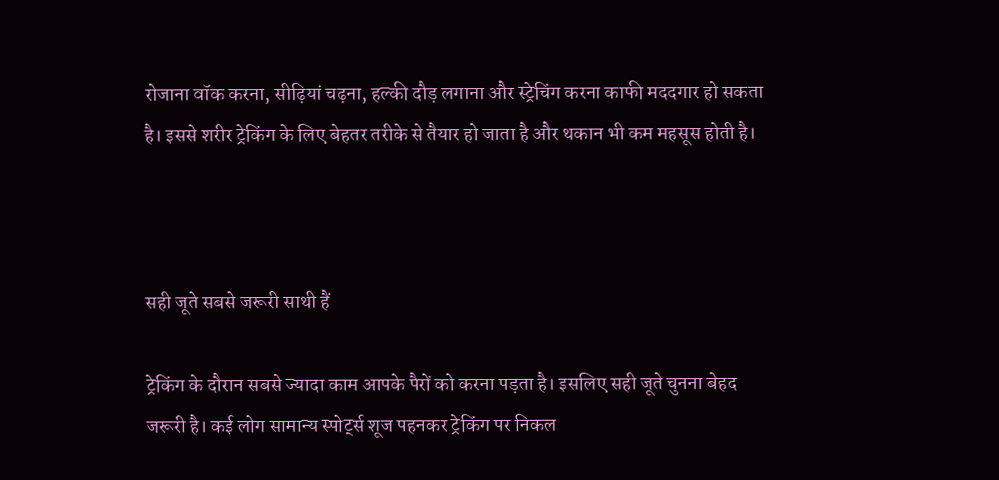रोजाना वॉक करना, सीढ़ियां चढ़ना, हल्की दौड़ लगाना और स्ट्रेचिंग करना काफी मददगार हो सकता है। इससे शरीर ट्रेकिंग के लिए बेहतर तरीके से तैयार हो जाता है और थकान भी कम महसूस होती है।



सही जूते सबसे जरूरी साथी हैं

ट्रेकिंग के दौरान सबसे ज्यादा काम आपके पैरों को करना पड़ता है। इसलिए सही जूते चुनना बेहद जरूरी है। कई लोग सामान्य स्पोर्ट्स शूज पहनकर ट्रेकिंग पर निकल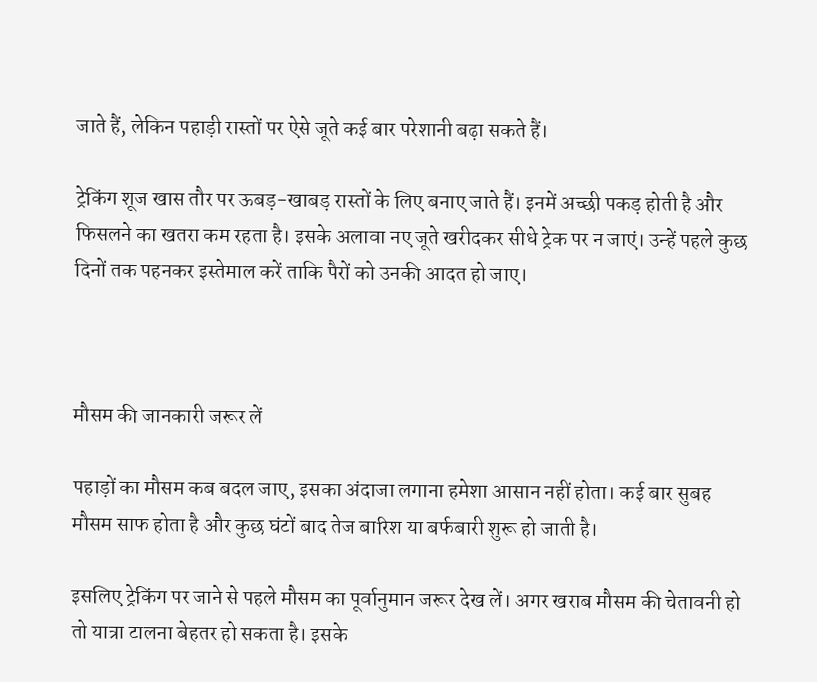जाते हैं, लेकिन पहाड़ी रास्तों पर ऐसे जूते कई बार परेशानी बढ़ा सकते हैं।

ट्रेकिंग शूज खास तौर पर ऊबड़-खाबड़ रास्तों के लिए बनाए जाते हैं। इनमें अच्छी पकड़ होती है और फिसलने का खतरा कम रहता है। इसके अलावा नए जूते खरीदकर सीधे ट्रेक पर न जाएं। उन्हें पहले कुछ दिनों तक पहनकर इस्तेमाल करें ताकि पैरों को उनकी आदत हो जाए।



मौसम की जानकारी जरूर लें

पहाड़ों का मौसम कब बदल जाए, इसका अंदाजा लगाना हमेशा आसान नहीं होता। कई बार सुबह मौसम साफ होता है और कुछ घंटों बाद तेज बारिश या बर्फबारी शुरू हो जाती है।

इसलिए ट्रेकिंग पर जाने से पहले मौसम का पूर्वानुमान जरूर देख लें। अगर खराब मौसम की चेतावनी हो तो यात्रा टालना बेहतर हो सकता है। इसके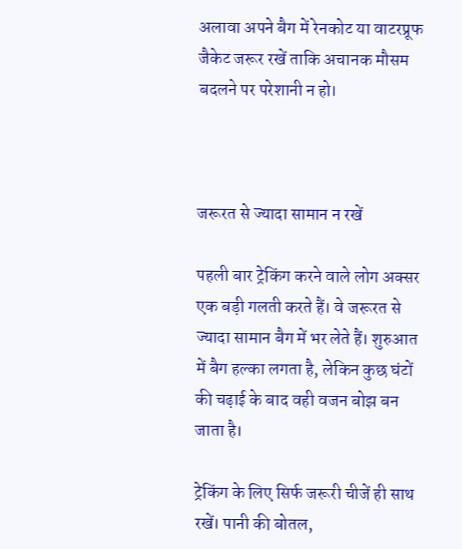अलावा अपने बैग में रेनकोट या वाटरप्रूफ जैकेट जरूर रखें ताकि अचानक मौसम बदलने पर परेशानी न हो।



जरूरत से ज्यादा सामान न रखें

पहली बार ट्रेकिंग करने वाले लोग अक्सर एक बड़ी गलती करते हैं। वे जरूरत से ज्यादा सामान बैग में भर लेते हैं। शुरुआत में बैग हल्का लगता है, लेकिन कुछ घंटों की चढ़ाई के बाद वही वजन बोझ बन जाता है।

ट्रेकिंग के लिए सिर्फ जरूरी चीजें ही साथ रखें। पानी की बोतल,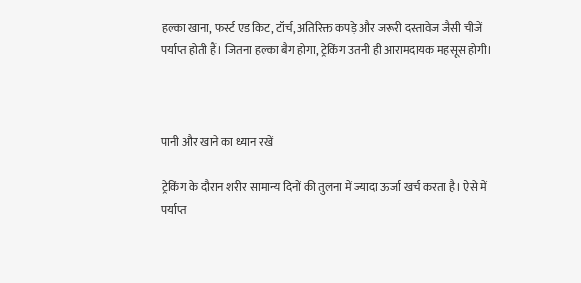हल्का खाना, फर्स्ट एड किट, टॉर्च, अतिरिक्त कपड़े और जरूरी दस्तावेज जैसी चीजें पर्याप्त होती हैं। जितना हल्का बैग होगा, ट्रेकिंग उतनी ही आरामदायक महसूस होगी।



पानी और खाने का ध्यान रखें

ट्रेकिंग के दौरान शरीर सामान्य दिनों की तुलना में ज्यादा ऊर्जा खर्च करता है। ऐसे में पर्याप्त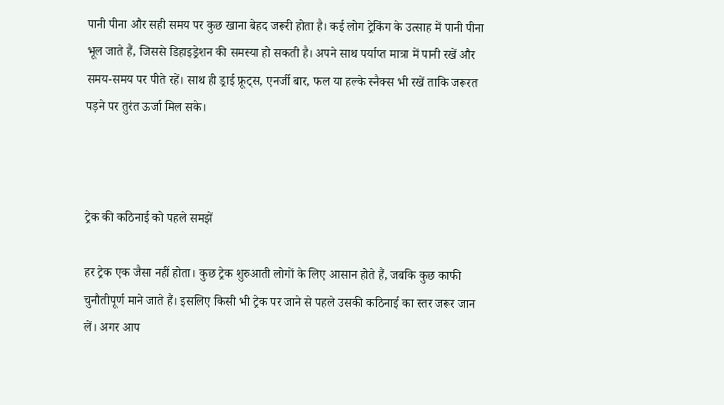पानी पीना और सही समय पर कुछ खाना बेहद जरूरी होता है। कई लोग ट्रेकिंग के उत्साह में पानी पीना भूल जाते हैं, जिससे डिहाइड्रेशन की समस्या हो सकती है। अपने साथ पर्याप्त मात्रा में पानी रखें और समय-समय पर पीते रहें। साथ ही ड्राई फ्रूट्स, एनर्जी बार, फल या हल्के स्नैक्स भी रखें ताकि जरूरत पड़ने पर तुरंत ऊर्जा मिल सके।



ट्रेक की कठिनाई को पहले समझें

हर ट्रेक एक जैसा नहीं होता। कुछ ट्रेक शुरुआती लोगों के लिए आसान होते हैं, जबकि कुछ काफी चुनौतीपूर्ण माने जाते हैं। इसलिए किसी भी ट्रेक पर जाने से पहले उसकी कठिनाई का स्तर जरूर जान लें। अगर आप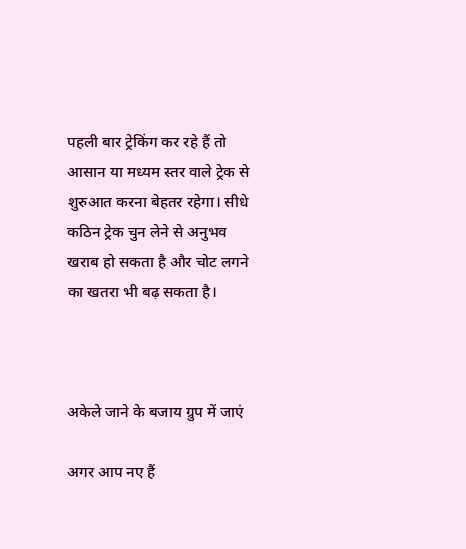पहली बार ट्रेकिंग कर रहे हैं तो आसान या मध्यम स्तर वाले ट्रेक से शुरुआत करना बेहतर रहेगा। सीधे कठिन ट्रेक चुन लेने से अनुभव खराब हो सकता है और चोट लगने का खतरा भी बढ़ सकता है।



अकेले जाने के बजाय ग्रुप में जाएं

अगर आप नए हैं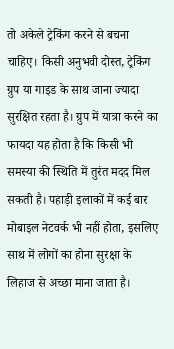तो अकेले ट्रेकिंग करने से बचना चाहिए। किसी अनुभवी दोस्त, ट्रेकिंग ग्रुप या गाइड के साथ जाना ज्यादा सुरक्षित रहता है। ग्रुप में यात्रा करने का फायदा यह होता है कि किसी भी समस्या की स्थिति में तुरंत मदद मिल सकती है। पहाड़ी इलाकों में कई बार मोबाइल नेटवर्क भी नहीं होता, इसलिए साथ में लोगों का होना सुरक्षा के लिहाज से अच्छा माना जाता है।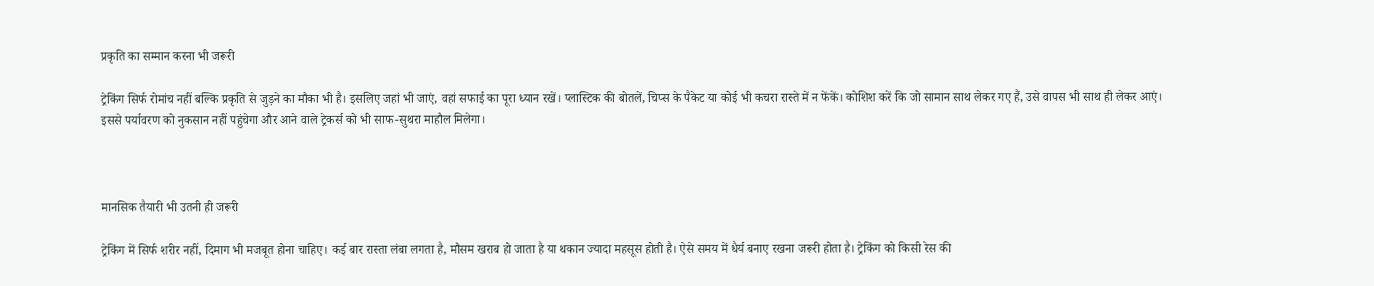प्रकृति का सम्मान करना भी जरूरी

ट्रेकिंग सिर्फ रोमांच नहीं बल्कि प्रकृति से जुड़ने का मौका भी है। इसलिए जहां भी जाएं, वहां सफाई का पूरा ध्यान रखें। प्लास्टिक की बोतलें, चिप्स के पैकेट या कोई भी कचरा रास्ते में न फेंकें। कोशिश करें कि जो सामान साथ लेकर गए हैं, उसे वापस भी साथ ही लेकर आएं। इससे पर्यावरण को नुकसान नहीं पहुंचेगा और आने वाले ट्रेकर्स को भी साफ-सुथरा माहौल मिलेगा।



मानसिक तैयारी भी उतनी ही जरूरी

ट्रेकिंग में सिर्फ शरीर नहीं, दिमाग भी मजबूत होना चाहिए। कई बार रास्ता लंबा लगता है, मौसम खराब हो जाता है या थकान ज्यादा महसूस होती है। ऐसे समय में धैर्य बनाए रखना जरूरी होता है। ट्रेकिंग को किसी रेस की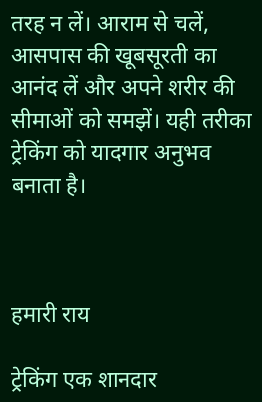तरह न लें। आराम से चलें, आसपास की खूबसूरती का आनंद लें और अपने शरीर की सीमाओं को समझें। यही तरीका ट्रेकिंग को यादगार अनुभव बनाता है।



हमारी राय

ट्रेकिंग एक शानदार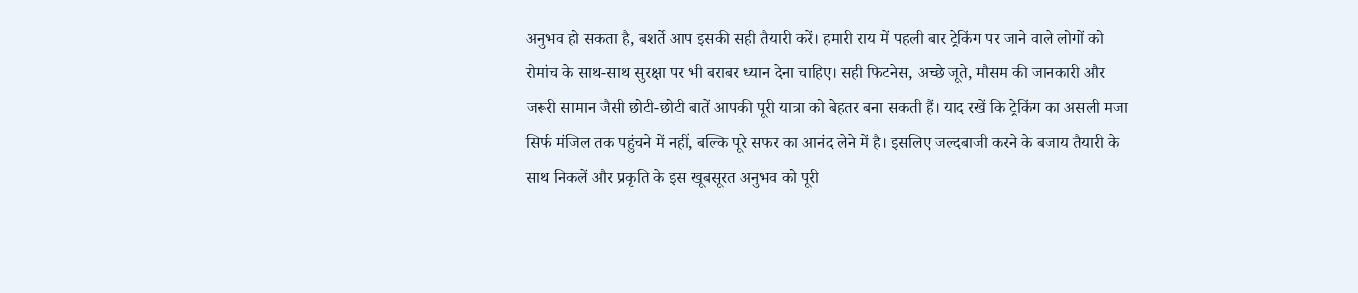अनुभव हो सकता है, बशर्ते आप इसकी सही तैयारी करें। हमारी राय में पहली बार ट्रेकिंग पर जाने वाले लोगों को रोमांच के साथ-साथ सुरक्षा पर भी बराबर ध्यान देना चाहिए। सही फिटनेस, अच्छे जूते, मौसम की जानकारी और जरूरी सामान जैसी छोटी-छोटी बातें आपकी पूरी यात्रा को बेहतर बना सकती हैं। याद रखें कि ट्रेकिंग का असली मजा सिर्फ मंजिल तक पहुंचने में नहीं, बल्कि पूरे सफर का आनंद लेने में है। इसलिए जल्दबाजी करने के बजाय तैयारी के साथ निकलें और प्रकृति के इस खूबसूरत अनुभव को पूरी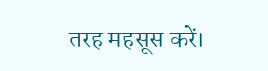तरह महसूस करें।